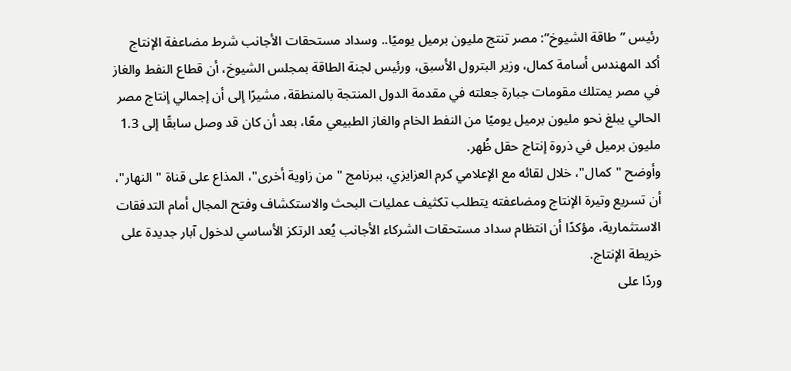رئيس ”طاقة الشيوخ”: مصر تنتج مليون برميل يوميًا.. وسداد مستحقات الأجانب شرط مضاعفة الإنتاج
أكد المهندس أسامة كمال، وزير البترول الأسبق، ورئيس لجنة الطاقة بمجلس الشيوخ، أن قطاع النفط والغاز في مصر يمتلك مقومات جبارة جعلته في مقدمة الدول المنتجة بالمنطقة، مشيرًا إلى أن إجمالي إنتاج مصر الحالي يبلغ نحو مليون برميل يوميًا من النفط الخام والغاز الطبيعي معًا، بعد أن كان قد وصل سابقًا إلى 1.3 مليون برميل في ذروة إنتاج حقل ظُهر.
وأوضح "كمال"، خلال لقائه مع الإعلامي كرم العزايزي، ببرنامج "من زاوية أخرى"، المذاع على قناة "النهار"، أن تسريع وتيرة الإنتاج ومضاعفته يتطلب تكثيف عمليات البحث والاستكشاف وفتح المجال أمام التدفقات الاستثمارية، مؤكدًا أن انتظام سداد مستحقات الشركاء الأجانب يُعد الرتكز الأساسي لدخول آبار جديدة على خريطة الإنتاج.
وردًا على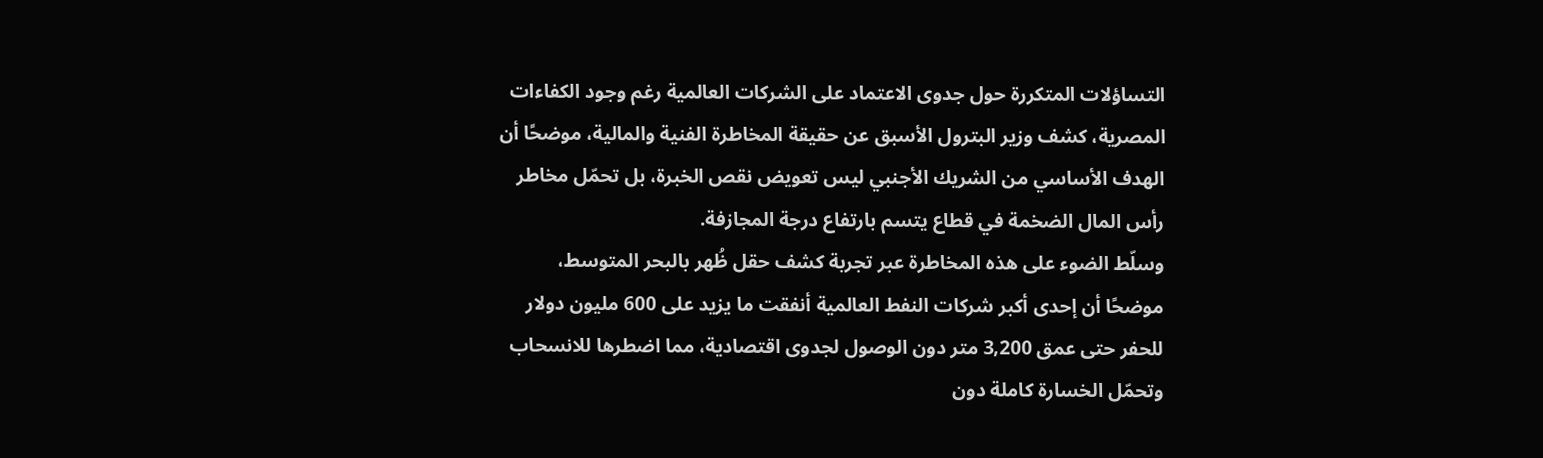التساؤلات المتكررة حول جدوى الاعتماد على الشركات العالمية رغم وجود الكفاءات المصرية، كشف وزير البترول الأسبق عن حقيقة المخاطرة الفنية والمالية، موضحًا أن الهدف الأساسي من الشريك الأجنبي ليس تعويض نقص الخبرة، بل تحمّل مخاطر رأس المال الضخمة في قطاع يتسم بارتفاع درجة المجازفة.
وسلّط الضوء على هذه المخاطرة عبر تجربة كشف حقل ظُهر بالبحر المتوسط، موضحًا أن إحدى أكبر شركات النفط العالمية أنفقت ما يزيد على 600 مليون دولار للحفر حتى عمق 3,200 متر دون الوصول لجدوى اقتصادية، مما اضطرها للانسحاب وتحمّل الخسارة كاملة دون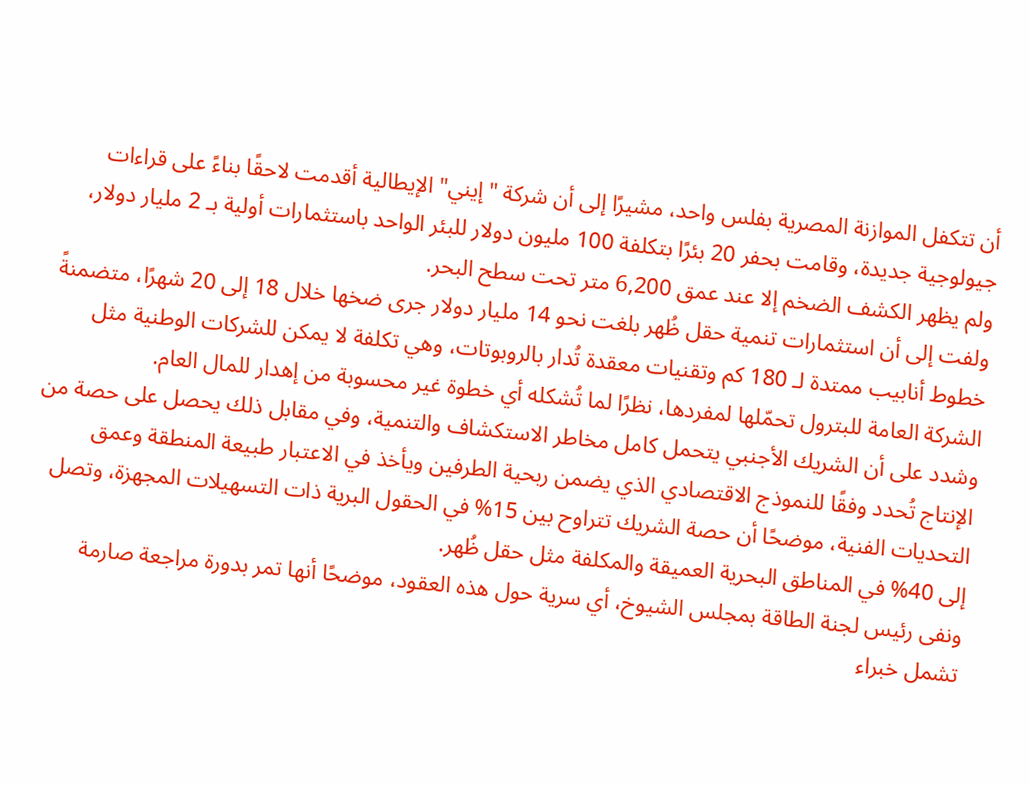أن تتكفل الموازنة المصرية بفلس واحد، مشيرًا إلى أن شركة "إيني" الإيطالية أقدمت لاحقًا بناءً على قراءات جيولوجية جديدة، وقامت بحفر 20 بئرًا بتكلفة 100 مليون دولار للبئر الواحد باستثمارات أولية بـ 2 مليار دولار، ولم يظهر الكشف الضخم إلا عند عمق 6,200 متر تحت سطح البحر.
ولفت إلى أن استثمارات تنمية حقل ظُهر بلغت نحو 14 مليار دولار جرى ضخها خلال 18 إلى 20 شهرًا، متضمنةً خطوط أنابيب ممتدة لـ 180 كم وتقنيات معقدة تُدار بالروبوتات، وهي تكلفة لا يمكن للشركات الوطنية مثل الشركة العامة للبترول تحمّلها لمفردها، نظرًا لما تُشكله أي خطوة غير محسوبة من إهدار للمال العام.
وشدد على أن الشريك الأجنبي يتحمل كامل مخاطر الاستكشاف والتنمية، وفي مقابل ذلك يحصل على حصة من الإنتاج تُحدد وفقًا للنموذج الاقتصادي الذي يضمن ربحية الطرفين ويأخذ في الاعتبار طبيعة المنطقة وعمق التحديات الفنية، موضحًا أن حصة الشريك تتراوح بين 15% في الحقول البرية ذات التسهيلات المجهزة، وتصل إلى 40% في المناطق البحرية العميقة والمكلفة مثل حقل ظُهر.
ونفى رئيس لجنة الطاقة بمجلس الشيوخ، أي سرية حول هذه العقود، موضحًا أنها تمر بدورة مراجعة صارمة تشمل خبراء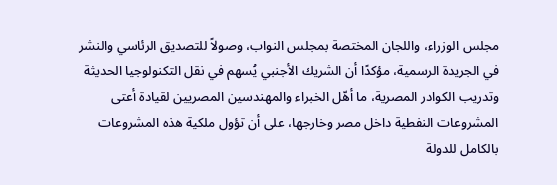مجلس الوزراء، واللجان المختصة بمجلس النواب، وصولاً للتصديق الرئاسي والنشر في الجريدة الرسمية، مؤكدًا أن الشريك الأجنبي يُسهم في نقل التكنولوجيا الحديثة وتدريب الكوادر المصرية، ما أهّل الخبراء والمهندسين المصريين لقيادة أعتى المشروعات النفطية داخل مصر وخارجها، على أن تؤول ملكية هذه المشروعات بالكامل للدولة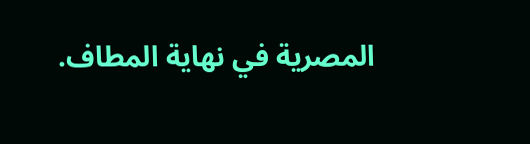المصرية في نهاية المطاف.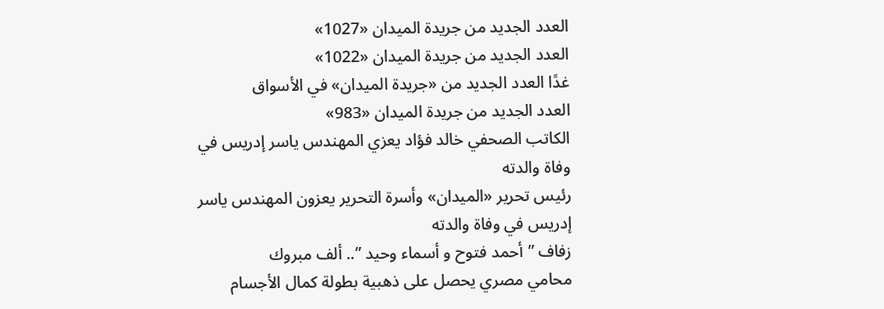العدد الجديد من جريدة الميدان «1027»
العدد الجديد من جريدة الميدان «1022»
غدًا العدد الجديد من «جريدة الميدان» في الأسواق
العدد الجديد من جريدة الميدان «983»
الكاتب الصحفي خالد فؤاد يعزي المهندس ياسر إدريس في وفاة والدته
رئيس تحرير «الميدان» وأسرة التحرير يعزون المهندس ياسر إدريس في وفاة والدته
زفاف ”أحمد فتوح و أسماء وحيد ”.. ألف مبروك
محامي مصري يحصل على ذهبية بطولة كمال الأجسام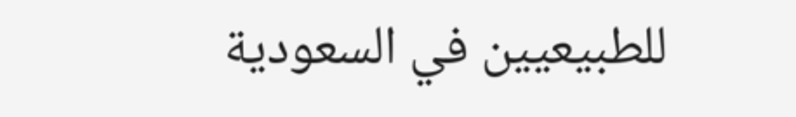للطبيعيين في السعودية